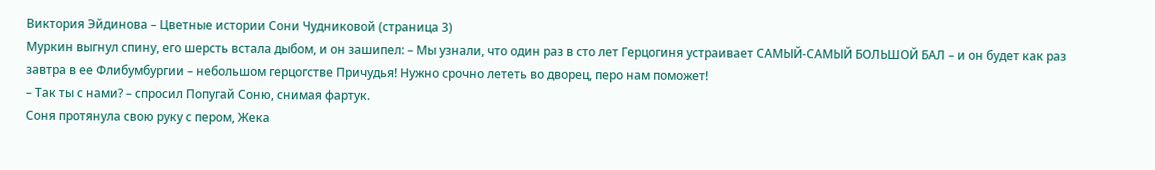Виктория Эйдинова – Цветные истории Сони Чудниковой (страница 3)
Муркин выгнул спину, его шерсть встала дыбом, и он зашипел: – Мы узнали, что один раз в сто лет Герцогиня устраивает САМЫЙ-САМЫЙ БОЛЬШОЙ БАЛ – и он будет как раз завтра в ее Флибумбургии – небольшом герцогстве Причудья! Нужно срочно лететь во дворец, перо нам поможет!
– Так ты с нами? – спросил Попугай Соню, снимая фартук.
Соня протянула свою руку с пером, Жека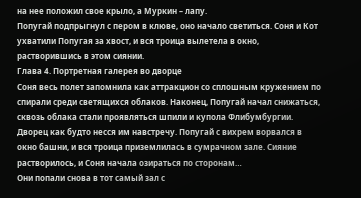на нее положил свое крыло, а Муркин – лапу.
Попугай подпрыгнул с пером в клюве, оно начало светиться. Соня и Кот ухватили Попугая за хвост, и вся троица вылетела в окно, растворившись в этом сиянии.
Глава 4. Портретная галерея во дворце
Соня весь полет запомнила как аттракцион со сплошным кружением по спирали среди светящихся облаков. Наконец, Попугай начал снижаться, сквозь облака стали проявляться шпили и купола Флибумбургии. Дворец как будто несся им навстречу. Попугай с вихрем ворвался в окно башни, и вся троица приземлилась в сумрачном зале. Сияние растворилось, и Соня начала озираться по сторонам…
Они попали снова в тот самый зал с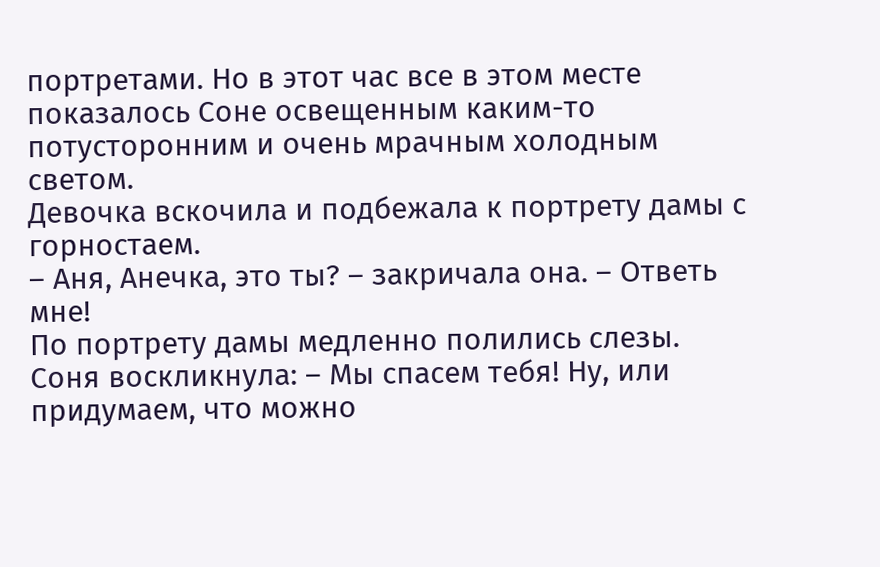портретами. Но в этот час все в этом месте показалось Соне освещенным каким-то потусторонним и очень мрачным холодным светом.
Девочка вскочила и подбежала к портрету дамы с горностаем.
– Аня, Анечка, это ты? – закричала она. – Ответь мне!
По портрету дамы медленно полились слезы.
Соня воскликнула: – Мы спасем тебя! Ну, или придумаем, что можно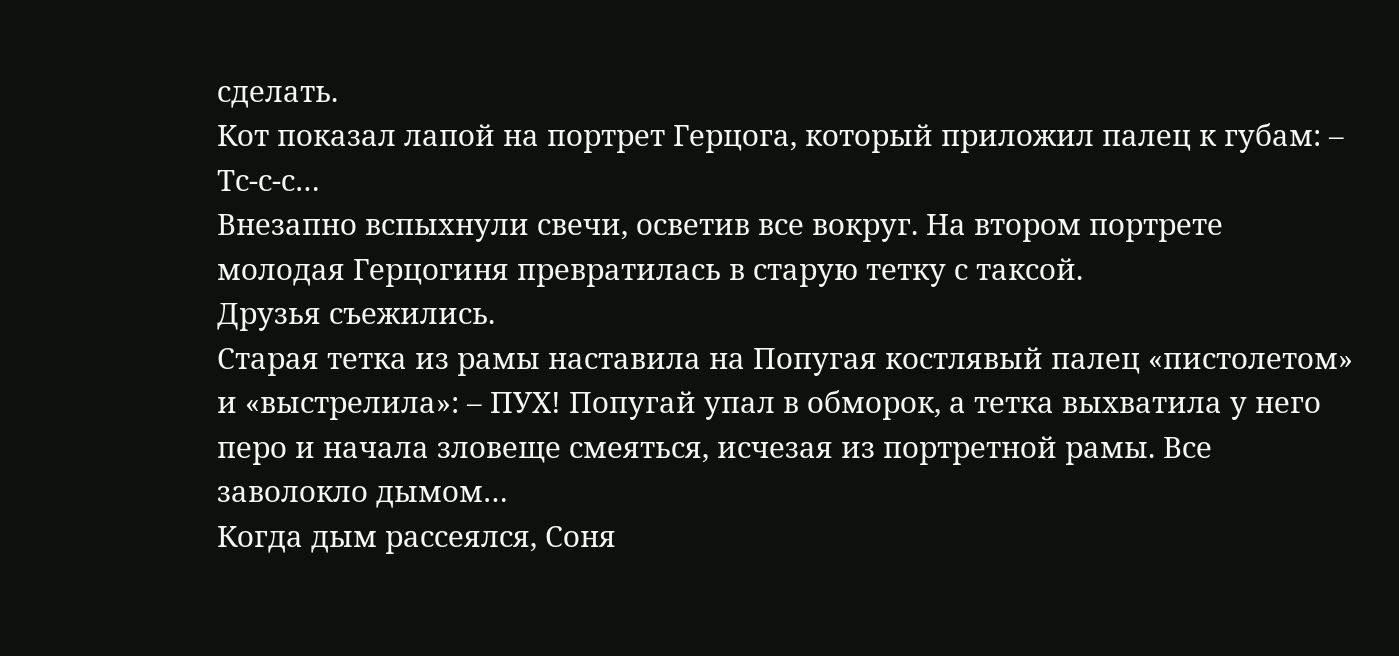сделать.
Кот показал лапой на портрет Герцога, который приложил палец к губам: – Тс-с-с…
Внезапно вспыхнули свечи, осветив все вокруг. На втором портрете молодая Герцогиня превратилась в старую тетку с таксой.
Друзья съежились.
Старая тетка из рамы наставила на Попугая костлявый палец «пистолетом» и «выстрелила»: – ПУХ! Попугай упал в обморок, а тетка выхватила у него перо и начала зловеще смеяться, исчезая из портретной рамы. Все заволокло дымом…
Когда дым рассеялся, Соня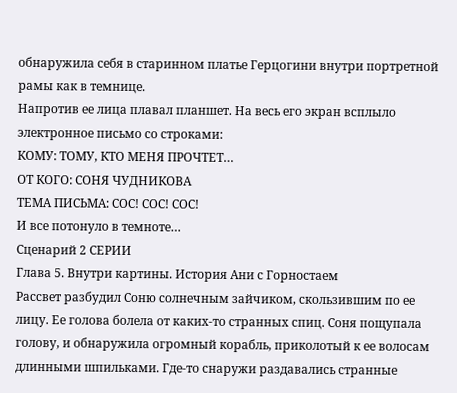обнаружила себя в старинном платье Герцогини внутри портретной рамы как в темнице.
Напротив ее лица плавал планшет. На весь его экран всплыло электронное письмо со строками:
КОМУ: ТОМУ, КТО МЕНЯ ПРОЧТЕТ…
ОТ КОГО: СОНЯ ЧУДНИКОВА
ТЕМА ПИСЬМА: СОС! СОС! СОС!
И все потонуло в темноте…
Сценарий 2 СЕРИИ
Глава 5. Внутри картины. История Ани с Горностаем
Рассвет разбудил Соню солнечным зайчиком, скользившим по ее лицу. Ее голова болела от каких-то странных спиц. Соня пощупала голову, и обнаружила огромный корабль, приколотый к ее волосам длинными шпильками. Где-то снаружи раздавались странные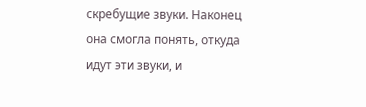скребущие звуки. Наконец она смогла понять, откуда идут эти звуки, и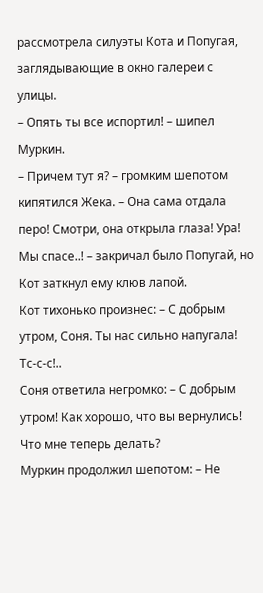рассмотрела силуэты Кота и Попугая, заглядывающие в окно галереи с улицы.
– Опять ты все испортил! – шипел Муркин.
– Причем тут я? – громким шепотом кипятился Жека. – Она сама отдала перо! Смотри, она открыла глаза! Ура! Мы спасе..! – закричал было Попугай, но Кот заткнул ему клюв лапой.
Кот тихонько произнес: – С добрым утром, Соня. Ты нас сильно напугала! Тс-с-с!..
Соня ответила негромко: – С добрым утром! Как хорошо, что вы вернулись! Что мне теперь делать?
Муркин продолжил шепотом: – Не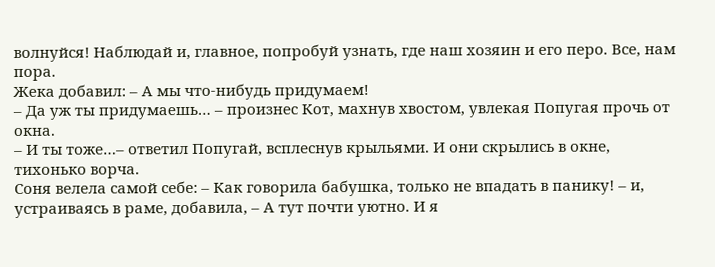волнуйся! Наблюдай и, главное, попробуй узнать, где наш хозяин и его перо. Все, нам пора.
Жека добавил: – А мы что-нибудь придумаем!
– Да уж ты придумаешь… – произнес Кот, махнув хвостом, увлекая Попугая прочь от окна.
– И ты тоже…– ответил Попугай, всплеснув крыльями. И они скрылись в окне, тихонько ворча.
Соня велела самой себе: – Как говорила бабушка, только не впадать в панику! – и, устраиваясь в раме, добавила, – А тут почти уютно. И я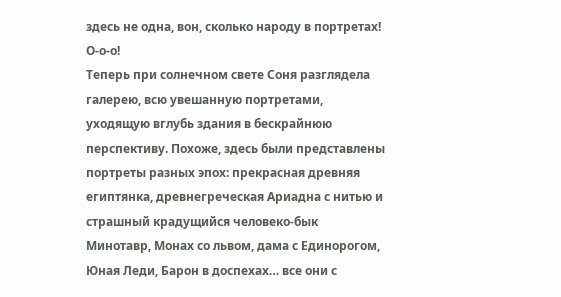здесь не одна, вон, сколько народу в портретах! О-о-о!
Теперь при солнечном свете Соня разглядела галерею, всю увешанную портретами, уходящую вглубь здания в бескрайнюю перспективу. Похоже, здесь были представлены портреты разных эпох: прекрасная древняя египтянка, древнегреческая Ариадна с нитью и страшный крадущийся человеко-бык Минотавр, Монах со львом, дама с Единорогом, Юная Леди, Барон в доспехах… все они с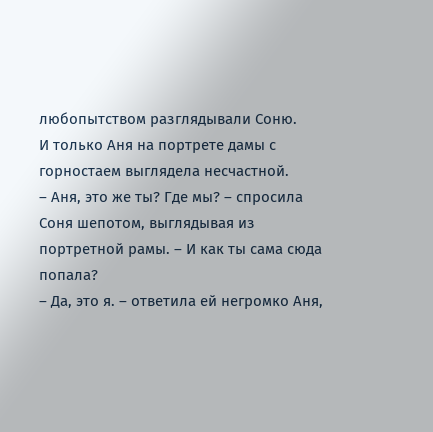любопытством разглядывали Соню.
И только Аня на портрете дамы с горностаем выглядела несчастной.
– Аня, это же ты? Где мы? – спросила Соня шепотом, выглядывая из портретной рамы. – И как ты сама сюда попала?
– Да, это я. – ответила ей негромко Аня,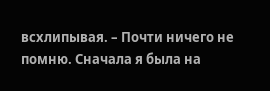всхлипывая. – Почти ничего не помню. Сначала я была на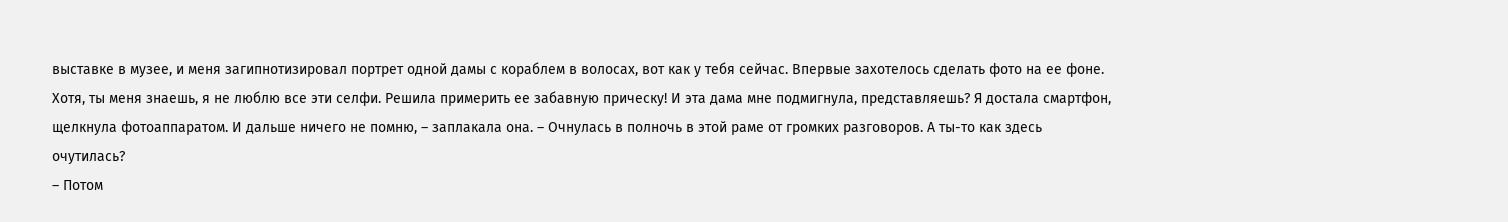выставке в музее, и меня загипнотизировал портрет одной дамы с кораблем в волосах, вот как у тебя сейчас. Впервые захотелось сделать фото на ее фоне. Хотя, ты меня знаешь, я не люблю все эти селфи. Решила примерить ее забавную прическу! И эта дама мне подмигнула, представляешь? Я достала смартфон, щелкнула фотоаппаратом. И дальше ничего не помню, – заплакала она. – Очнулась в полночь в этой раме от громких разговоров. А ты-то как здесь очутилась?
– Потом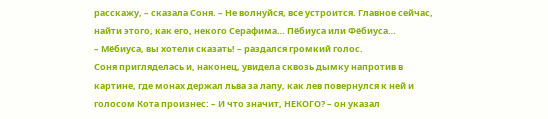расскажу, – сказала Соня. – Не волнуйся, все устроится. Главное сейчас, найти этого, как его, некого Серафима… Пёбиуса или Фёбиуса…
– Мёбиуса, вы хотели сказать! – раздался громкий голос.
Соня пригляделась и, наконец, увидела сквозь дымку напротив в картине, где монах держал льва за лапу, как лев повернулся к ней и голосом Кота произнес: – И что значит, НЕКОГО? – он указал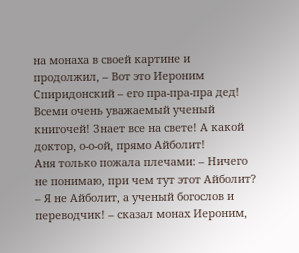на монаха в своей картине и продолжил, – Вот это Иероним Спиридонский – его пра-пра-пра дед! Всеми очень уважаемый ученый книгочей! Знает все на свете! А какой доктор, о-о-ой, прямо Айболит!
Аня только пожала плечами: – Ничего не понимаю, при чем тут этот Айболит?
– Я не Айболит, а ученый богослов и переводчик! – сказал монах Иероним,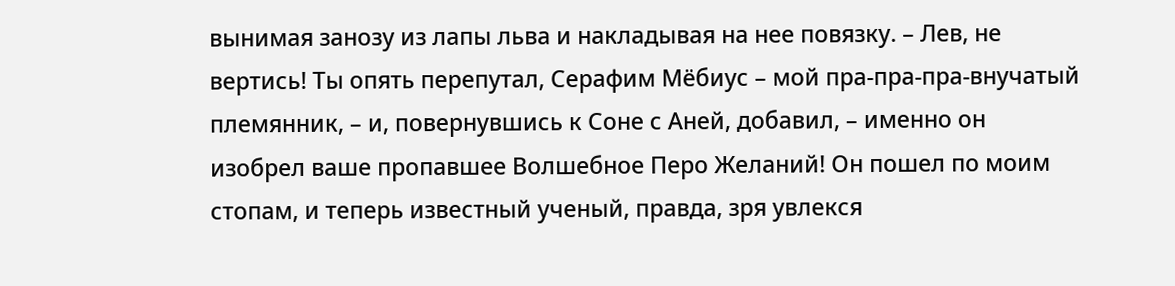вынимая занозу из лапы льва и накладывая на нее повязку. – Лев, не вертись! Ты опять перепутал, Серафим Мёбиус – мой пра-пра-пра-внучатый племянник, – и, повернувшись к Соне с Аней, добавил, – именно он изобрел ваше пропавшее Волшебное Перо Желаний! Он пошел по моим стопам, и теперь известный ученый, правда, зря увлекся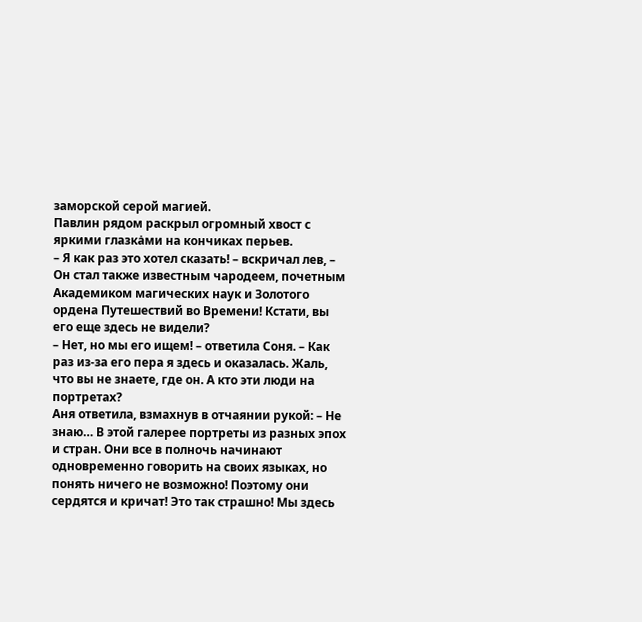заморской серой магией.
Павлин рядом раскрыл огромный хвост с яркими глазкȧми на кончиках перьев.
– Я как раз это хотел сказать! – вскричал лев, – Он стал также известным чародеем, почетным Академиком магических наук и Золотого ордена Путешествий во Времени! Кстати, вы его еще здесь не видели?
– Нет, но мы его ищем! – ответила Соня. – Как раз из-за его пера я здесь и оказалась. Жаль, что вы не знаете, где он. А кто эти люди на портретах?
Аня ответила, взмахнув в отчаянии рукой: – Не знаю… В этой галерее портреты из разных эпох и стран. Они все в полночь начинают одновременно говорить на своих языках, но понять ничего не возможно! Поэтому они сердятся и кричат! Это так страшно! Мы здесь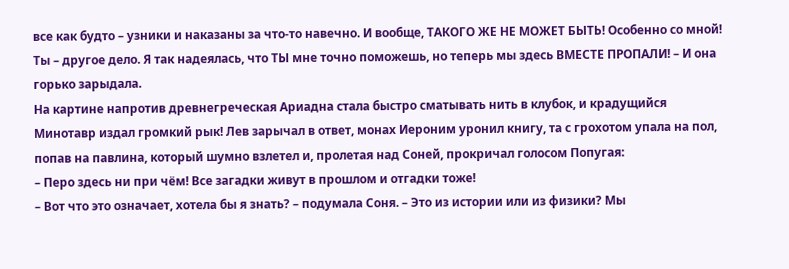все как будто – узники и наказаны за что-то навечно. И вообще, ТАКОГО ЖЕ НЕ МОЖЕТ БЫТЬ! Особенно со мной! Ты – другое дело. Я так надеялась, что ТЫ мне точно поможешь, но теперь мы здесь ВМЕСТЕ ПРОПАЛИ! – И она горько зарыдала.
На картине напротив древнегреческая Ариадна стала быстро сматывать нить в клубок, и крадущийся Минотавр издал громкий рык! Лев зарычал в ответ, монах Иероним уронил книгу, та с грохотом упала на пол, попав на павлина, который шумно взлетел и, пролетая над Соней, прокричал голосом Попугая:
– Перо здесь ни при чём! Все загадки живут в прошлом и отгадки тоже!
– Вот что это означает, хотела бы я знать? – подумала Соня. – Это из истории или из физики? Мы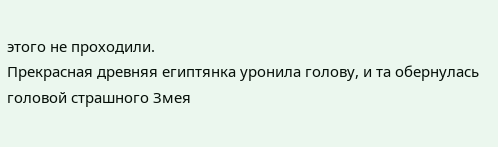этого не проходили.
Прекрасная древняя египтянка уронила голову, и та обернулась головой страшного Змея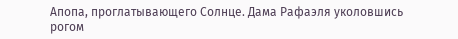Апопа, проглатывающего Солнце. Дама Рафаэля уколовшись рогом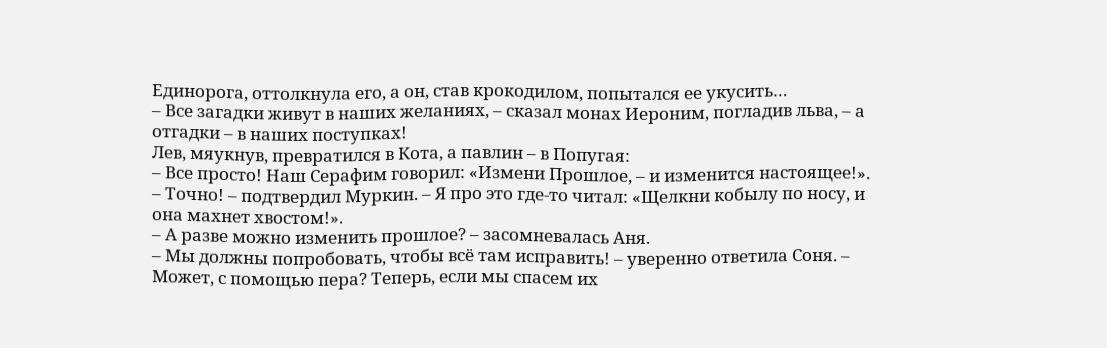Единорога, оттолкнула его, а он, став крокодилом, попытался ее укусить…
– Все загадки живут в наших желаниях, – сказал монах Иероним, погладив льва, – а отгадки – в наших поступках!
Лев, мяукнув, превратился в Кота, а павлин – в Попугая:
– Все просто! Наш Серафим говорил: «Измени Прошлое, – и изменится настоящее!».
– Точно! – подтвердил Муркин. – Я про это где-то читал: «Щелкни кобылу по носу, и она махнет хвостом!».
– А разве можно изменить прошлое? – засомневалась Аня.
– Мы должны попробовать, чтобы всё там исправить! – уверенно ответила Соня. – Может, с помощью пера? Теперь, если мы спасем их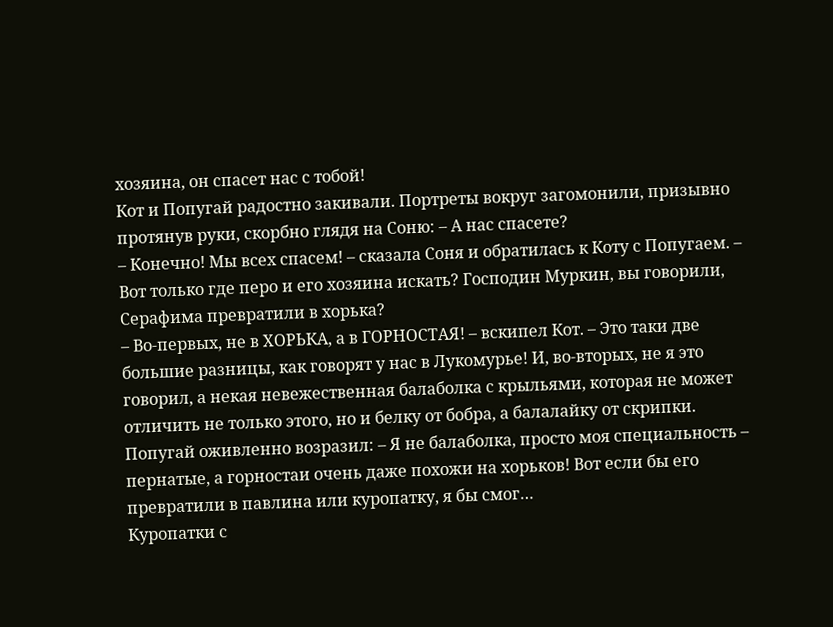хозяина, он спасет нас с тобой!
Кот и Попугай радостно закивали. Портреты вокруг загомонили, призывно протянув руки, скорбно глядя на Соню: – А нас спасете?
– Конечно! Мы всех спасем! – сказала Соня и обратилась к Коту с Попугаем. – Вот только где перо и его хозяина искать? Господин Муркин, вы говорили, Серафима превратили в хорька?
– Во-первых, не в ХОРЬКА, а в ГОРНОСТАЯ! – вскипел Кот. – Это таки две большие разницы, как говорят у нас в Лукомурье! И, во-вторых, не я это говорил, а некая невежественная балаболка с крыльями, которая не может отличить не только этого, но и белку от бобра, а балалайку от скрипки.
Попугай оживленно возразил: – Я не балаболка, просто моя специальность – пернатые, а горностаи очень даже похожи на хорьков! Вот если бы его превратили в павлина или куропатку, я бы смог…
Куропатки с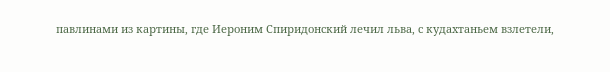павлинами из картины, где Иероним Спиридонский лечил льва, с кудахтаньем взлетели,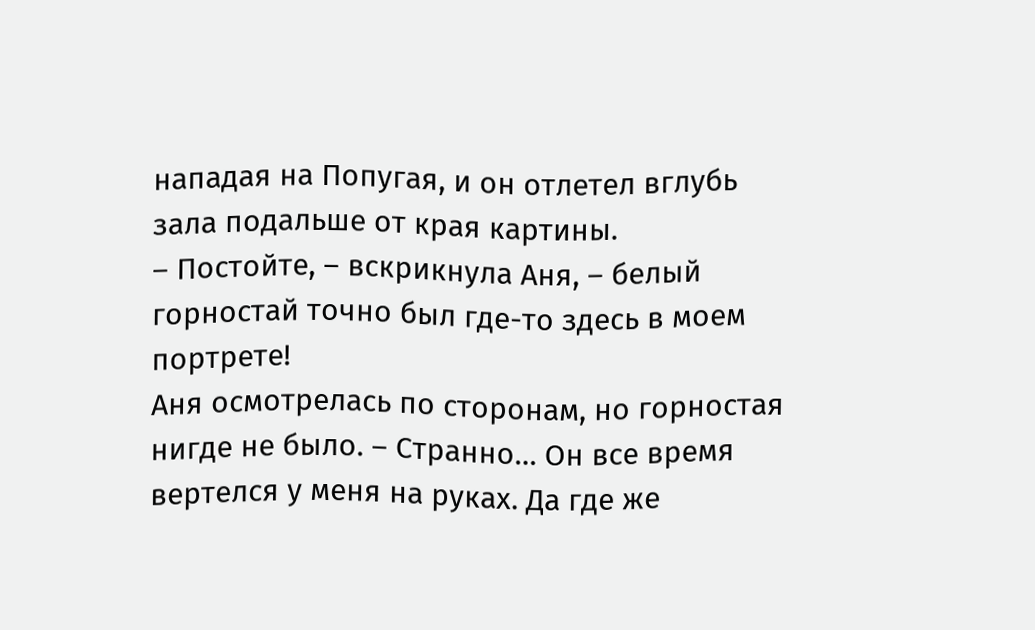нападая на Попугая, и он отлетел вглубь зала подальше от края картины.
– Постойте, – вскрикнула Аня, – белый горностай точно был где-то здесь в моем портрете!
Аня осмотрелась по сторонам, но горностая нигде не было. – Странно… Он все время вертелся у меня на руках. Да где же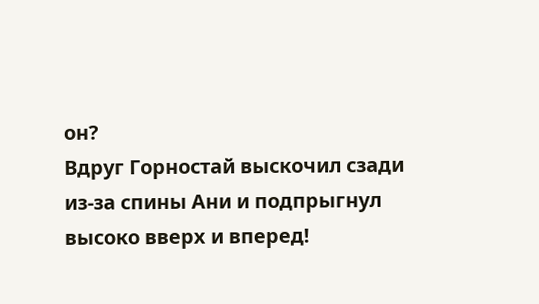он?
Вдруг Горностай выскочил сзади из-за спины Ани и подпрыгнул высоко вверх и вперед!